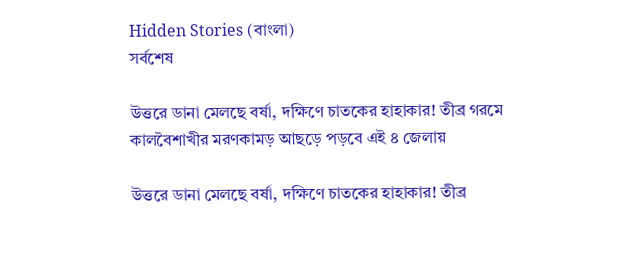Hidden Stories (বাংলা)
সর্বশেষ

উত্তরে ডানা মেলছে বর্ষা, দক্ষিণে চাতকের হাহাকার! তীব্র গরমে কালবৈশাখীর মরণকামড় আছড়ে পড়বে এই ৪ জেলায়

উত্তরে ডানা মেলছে বর্ষা, দক্ষিণে চাতকের হাহাকার! তীব্র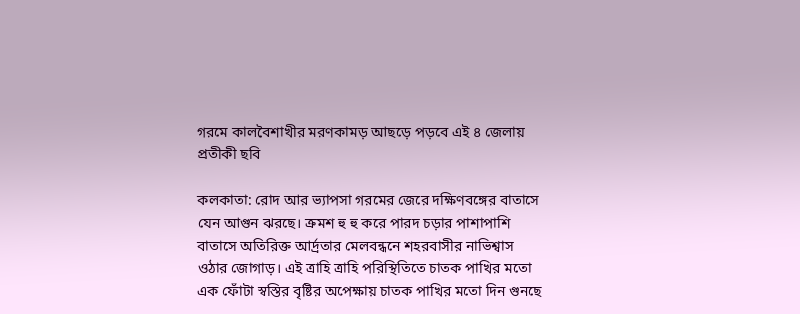গরমে কালবৈশাখীর মরণকামড় আছড়ে পড়বে এই ৪ জেলায়
প্রতীকী ছবি

কলকাতা: রোদ আর ভ্যাপসা গরমের জেরে দক্ষিণবঙ্গের বাতাসে যেন আগুন ঝরছে। ক্রমশ হু হু করে পারদ চড়ার পাশাপাশি বাতাসে অতিরিক্ত আর্দ্রতার মেলবন্ধনে শহরবাসীর নাভিশ্বাস ওঠার জোগাড়। এই ত্রাহি ত্রাহি পরিস্থিতিতে চাতক পাখির মতো এক ফোঁটা স্বস্তির বৃষ্টির অপেক্ষায় চাতক পাখির মতো দিন গুনছে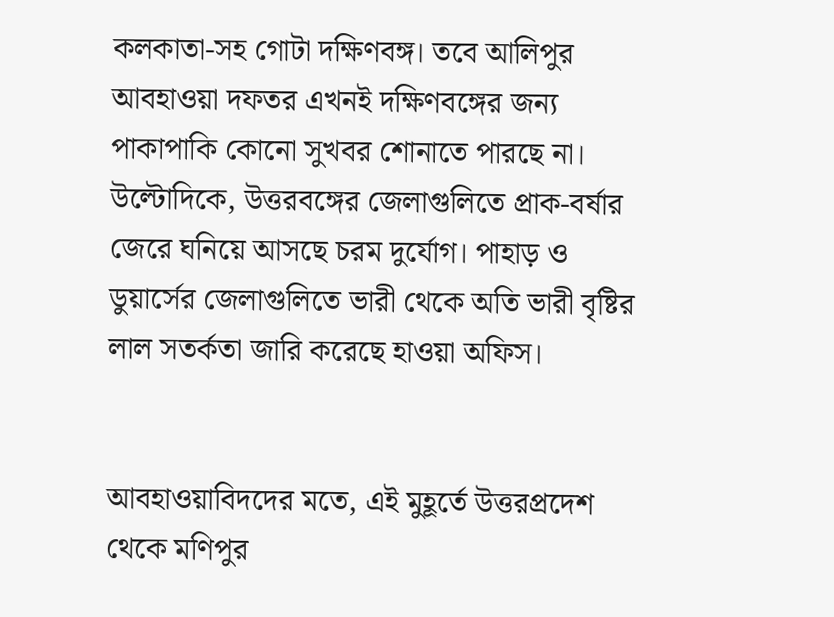কলকাতা-সহ গোটা দক্ষিণবঙ্গ। তবে আলিপুর আবহাওয়া দফতর এখনই দক্ষিণবঙ্গের জন্য পাকাপাকি কোনো সুখবর শোনাতে পারছে না। উল্টোদিকে, উত্তরবঙ্গের জেলাগুলিতে প্রাক-বর্ষার জেরে ঘনিয়ে আসছে চরম দুর্যোগ। পাহাড় ও ডুয়ার্সের জেলাগুলিতে ভারী থেকে অতি ভারী বৃষ্টির লাল সতর্কতা জারি করেছে হাওয়া অফিস।


আবহাওয়াবিদদের মতে, এই মুহূর্তে উত্তরপ্রদেশ থেকে মণিপুর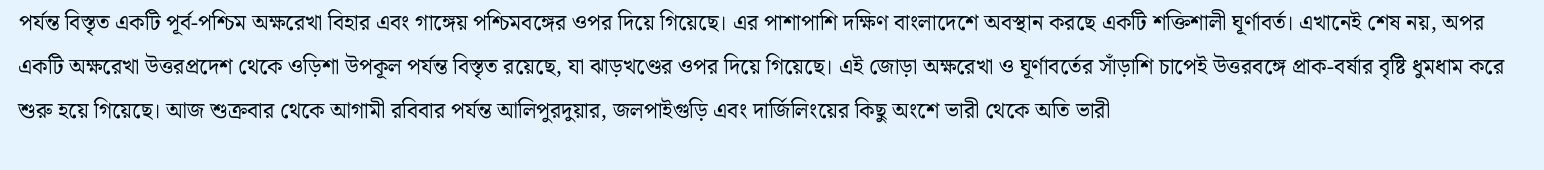পর্যন্ত বিস্তৃত একটি পূর্ব-পশ্চিম অক্ষরেখা বিহার এবং গাঙ্গেয় পশ্চিমবঙ্গের ওপর দিয়ে গিয়েছে। এর পাশাপাশি দক্ষিণ বাংলাদেশে অবস্থান করছে একটি শক্তিশালী ঘূর্ণাবর্ত। এখানেই শেষ নয়, অপর একটি অক্ষরেখা উত্তরপ্রদেশ থেকে ওড়িশা উপকূল পর্যন্ত বিস্তৃত রয়েছে, যা ঝাড়খণ্ডের ওপর দিয়ে গিয়েছে। এই জোড়া অক্ষরেখা ও ঘূর্ণাবর্তের সাঁড়াশি চাপেই উত্তরবঙ্গে প্রাক-বর্ষার বৃষ্টি ধুমধাম করে শুরু হয়ে গিয়েছে। আজ শুক্রবার থেকে আগামী রবিবার পর্যন্ত আলিপুরদুয়ার, জলপাইগুড়ি এবং দার্জিলিংয়ের কিছু অংশে ভারী থেকে অতি ভারী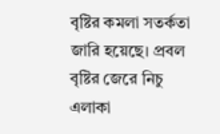বৃষ্টির কমলা সতর্কতা জারি হয়েছে। প্রবল বৃষ্টির জেরে নিচু এলাকা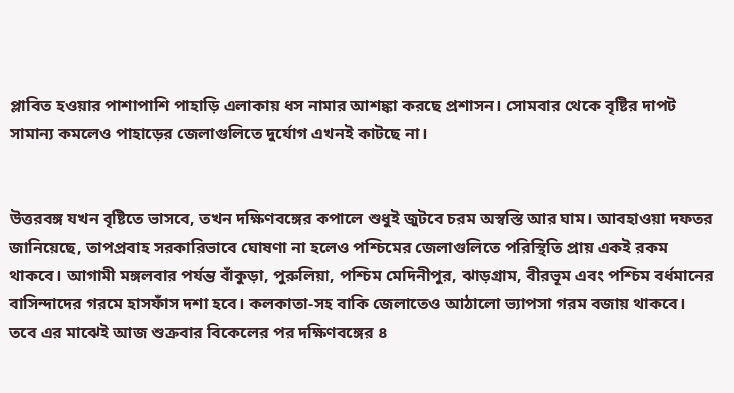প্লাবিত হওয়ার পাশাপাশি পাহাড়ি এলাকায় ধস নামার আশঙ্কা করছে প্রশাসন। সোমবার থেকে বৃষ্টির দাপট সামান্য কমলেও পাহাড়ের জেলাগুলিতে দুর্যোগ এখনই কাটছে না।


উত্তরবঙ্গ যখন বৃষ্টিতে ভাসবে, তখন দক্ষিণবঙ্গের কপালে শুধুই জুটবে চরম অস্বস্তি আর ঘাম। আবহাওয়া দফতর জানিয়েছে, তাপপ্রবাহ সরকারিভাবে ঘোষণা না হলেও পশ্চিমের জেলাগুলিতে পরিস্থিতি প্রায় একই রকম থাকবে। আগামী মঙ্গলবার পর্যন্ত বাঁকুড়া, পুরুলিয়া, পশ্চিম মেদিনীপুর, ঝাড়গ্রাম, বীরভূম এবং পশ্চিম বর্ধমানের বাসিন্দাদের গরমে হাসফাঁস দশা হবে। কলকাতা-সহ বাকি জেলাতেও আঠালো ভ্যাপসা গরম বজায় থাকবে। তবে এর মাঝেই আজ শুক্রবার বিকেলের পর দক্ষিণবঙ্গের ৪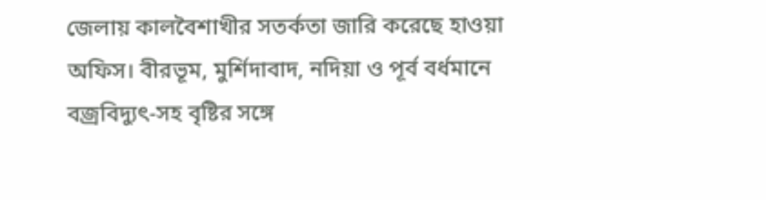জেলায় কালবৈশাখীর সতর্কতা জারি করেছে হাওয়া অফিস। বীরভূম, মুর্শিদাবাদ, নদিয়া ও পূর্ব বর্ধমানে বজ্রবিদ্যুৎ-সহ বৃষ্টির সঙ্গে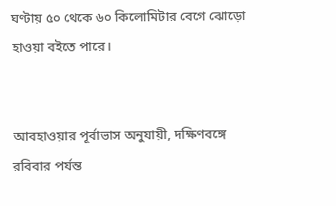ঘণ্টায় ৫০ থেকে ৬০ কিলোমিটার বেগে ঝোড়ো হাওয়া বইতে পারে।


আবহাওয়ার পূর্বাভাস অনুযায়ী, দক্ষিণবঙ্গে রবিবার পর্যন্ত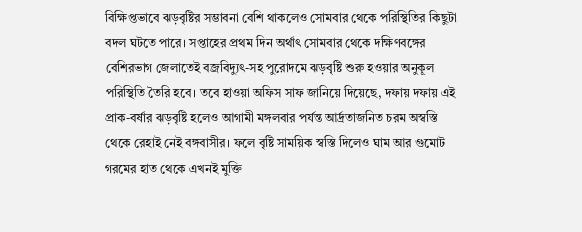বিক্ষিপ্তভাবে ঝড়বৃষ্টির সম্ভাবনা বেশি থাকলেও সোমবার থেকে পরিস্থিতির কিছুটা বদল ঘটতে পারে। সপ্তাহের প্রথম দিন অর্থাৎ সোমবার থেকে দক্ষিণবঙ্গের বেশিরভাগ জেলাতেই বজ্রবিদ্যুৎ-সহ পুরোদমে ঝড়বৃষ্টি শুরু হওয়ার অনুকূল পরিস্থিতি তৈরি হবে। তবে হাওয়া অফিস সাফ জানিয়ে দিয়েছে, দফায় দফায় এই প্রাক-বর্ষার ঝড়বৃষ্টি হলেও আগামী মঙ্গলবার পর্যন্ত আর্দ্রতাজনিত চরম অস্বস্তি থেকে রেহাই নেই বঙ্গবাসীর। ফলে বৃষ্টি সাময়িক স্বস্তি দিলেও ঘাম আর গুমোট গরমের হাত থেকে এখনই মুক্তি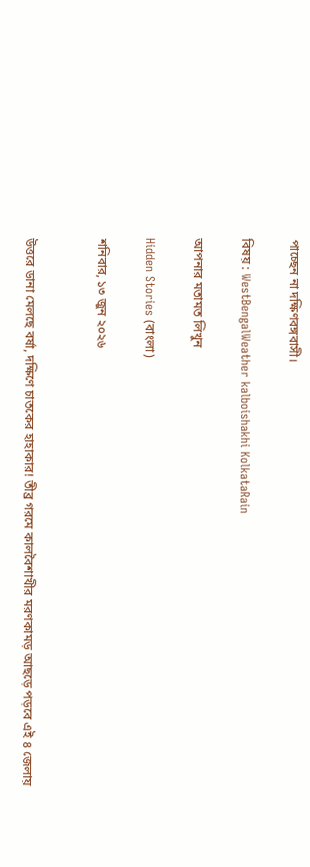পাচ্ছেন না দক্ষিণবঙ্গবাসী।

বিষয় : WestBengalWeather kalboishakhi KolkataRain

আপনার মতামত লিখুন

Hidden Stories (বাংলা)

শনিবার, ১৩ জুন ২০২৬


উত্তরে ডানা মেলছে বর্ষা, দক্ষিণে চাতকের হাহাকার! তীব্র গরমে কালবৈশাখীর মরণকামড় আছড়ে পড়বে এই ৪ জেলায়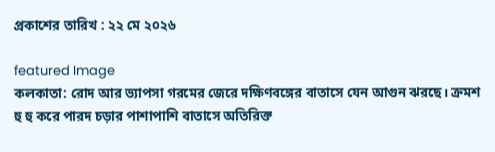প্রকাশের তারিখ : ২২ মে ২০২৬

featured Image
কলকাতা: রোদ আর ভ্যাপসা গরমের জেরে দক্ষিণবঙ্গের বাতাসে যেন আগুন ঝরছে। ক্রমশ হু হু করে পারদ চড়ার পাশাপাশি বাতাসে অতিরিক্ত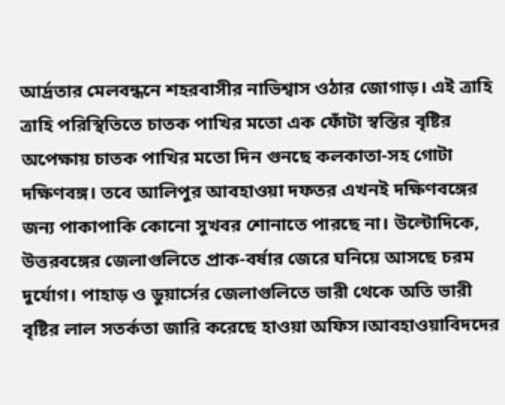আর্দ্রতার মেলবন্ধনে শহরবাসীর নাভিশ্বাস ওঠার জোগাড়। এই ত্রাহি ত্রাহি পরিস্থিতিতে চাতক পাখির মতো এক ফোঁটা স্বস্তির বৃষ্টির অপেক্ষায় চাতক পাখির মতো দিন গুনছে কলকাতা-সহ গোটা দক্ষিণবঙ্গ। তবে আলিপুর আবহাওয়া দফতর এখনই দক্ষিণবঙ্গের জন্য পাকাপাকি কোনো সুখবর শোনাতে পারছে না। উল্টোদিকে, উত্তরবঙ্গের জেলাগুলিতে প্রাক-বর্ষার জেরে ঘনিয়ে আসছে চরম দুর্যোগ। পাহাড় ও ডুয়ার্সের জেলাগুলিতে ভারী থেকে অতি ভারী বৃষ্টির লাল সতর্কতা জারি করেছে হাওয়া অফিস।আবহাওয়াবিদদের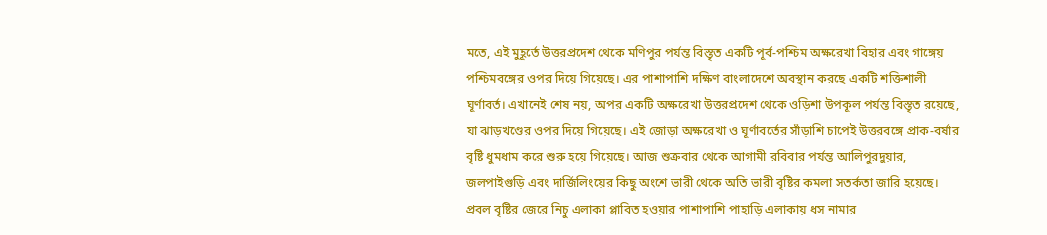মতে, এই মুহূর্তে উত্তরপ্রদেশ থেকে মণিপুর পর্যন্ত বিস্তৃত একটি পূর্ব-পশ্চিম অক্ষরেখা বিহার এবং গাঙ্গেয় পশ্চিমবঙ্গের ওপর দিয়ে গিয়েছে। এর পাশাপাশি দক্ষিণ বাংলাদেশে অবস্থান করছে একটি শক্তিশালী ঘূর্ণাবর্ত। এখানেই শেষ নয়, অপর একটি অক্ষরেখা উত্তরপ্রদেশ থেকে ওড়িশা উপকূল পর্যন্ত বিস্তৃত রয়েছে, যা ঝাড়খণ্ডের ওপর দিয়ে গিয়েছে। এই জোড়া অক্ষরেখা ও ঘূর্ণাবর্তের সাঁড়াশি চাপেই উত্তরবঙ্গে প্রাক-বর্ষার বৃষ্টি ধুমধাম করে শুরু হয়ে গিয়েছে। আজ শুক্রবার থেকে আগামী রবিবার পর্যন্ত আলিপুরদুয়ার, জলপাইগুড়ি এবং দার্জিলিংয়ের কিছু অংশে ভারী থেকে অতি ভারী বৃষ্টির কমলা সতর্কতা জারি হয়েছে। প্রবল বৃষ্টির জেরে নিচু এলাকা প্লাবিত হওয়ার পাশাপাশি পাহাড়ি এলাকায় ধস নামার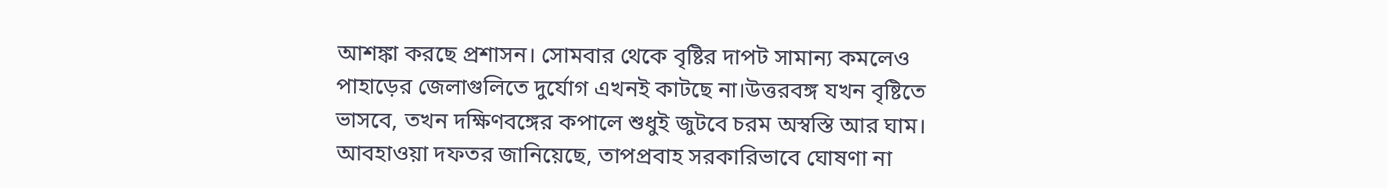আশঙ্কা করছে প্রশাসন। সোমবার থেকে বৃষ্টির দাপট সামান্য কমলেও পাহাড়ের জেলাগুলিতে দুর্যোগ এখনই কাটছে না।উত্তরবঙ্গ যখন বৃষ্টিতে ভাসবে, তখন দক্ষিণবঙ্গের কপালে শুধুই জুটবে চরম অস্বস্তি আর ঘাম। আবহাওয়া দফতর জানিয়েছে, তাপপ্রবাহ সরকারিভাবে ঘোষণা না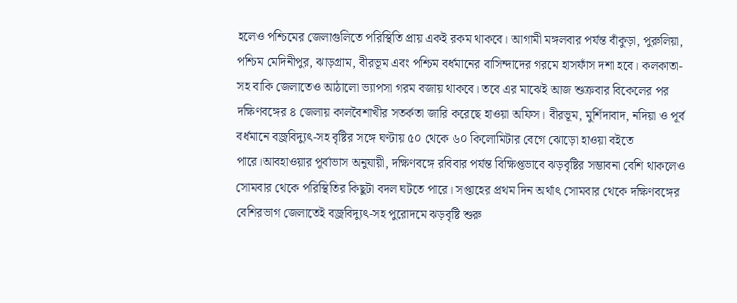হলেও পশ্চিমের জেলাগুলিতে পরিস্থিতি প্রায় একই রকম থাকবে। আগামী মঙ্গলবার পর্যন্ত বাঁকুড়া, পুরুলিয়া, পশ্চিম মেদিনীপুর, ঝাড়গ্রাম, বীরভূম এবং পশ্চিম বর্ধমানের বাসিন্দাদের গরমে হাসফাঁস দশা হবে। কলকাতা-সহ বাকি জেলাতেও আঠালো ভ্যাপসা গরম বজায় থাকবে। তবে এর মাঝেই আজ শুক্রবার বিকেলের পর দক্ষিণবঙ্গের ৪ জেলায় কালবৈশাখীর সতর্কতা জারি করেছে হাওয়া অফিস। বীরভূম, মুর্শিদাবাদ, নদিয়া ও পূর্ব বর্ধমানে বজ্রবিদ্যুৎ-সহ বৃষ্টির সঙ্গে ঘণ্টায় ৫০ থেকে ৬০ কিলোমিটার বেগে ঝোড়ো হাওয়া বইতে পারে।আবহাওয়ার পূর্বাভাস অনুযায়ী, দক্ষিণবঙ্গে রবিবার পর্যন্ত বিক্ষিপ্তভাবে ঝড়বৃষ্টির সম্ভাবনা বেশি থাকলেও সোমবার থেকে পরিস্থিতির কিছুটা বদল ঘটতে পারে। সপ্তাহের প্রথম দিন অর্থাৎ সোমবার থেকে দক্ষিণবঙ্গের বেশিরভাগ জেলাতেই বজ্রবিদ্যুৎ-সহ পুরোদমে ঝড়বৃষ্টি শুরু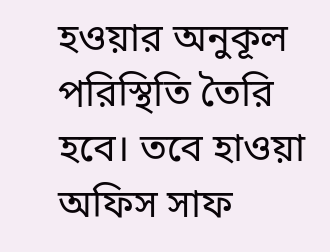হওয়ার অনুকূল পরিস্থিতি তৈরি হবে। তবে হাওয়া অফিস সাফ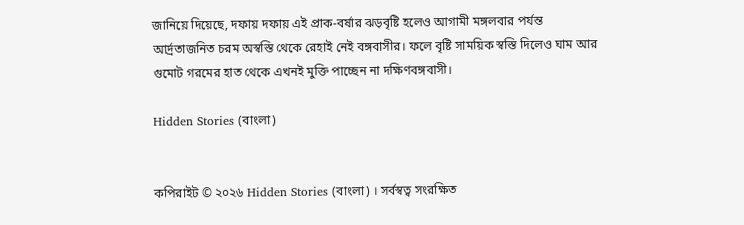জানিয়ে দিয়েছে, দফায় দফায় এই প্রাক-বর্ষার ঝড়বৃষ্টি হলেও আগামী মঙ্গলবার পর্যন্ত আর্দ্রতাজনিত চরম অস্বস্তি থেকে রেহাই নেই বঙ্গবাসীর। ফলে বৃষ্টি সাময়িক স্বস্তি দিলেও ঘাম আর গুমোট গরমের হাত থেকে এখনই মুক্তি পাচ্ছেন না দক্ষিণবঙ্গবাসী।

Hidden Stories (বাংলা)


কপিরাইট © ২০২৬ Hidden Stories (বাংলা) । সর্বস্বত্ব সংরক্ষিত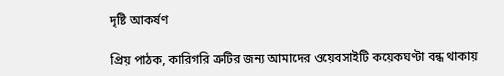দৃষ্টি আকর্ষণ

প্রিয় পাঠক, কারিগরি ত্রুটির জন্য আমাদের ওয়েবসাইটি কয়েকঘণ্টা বন্ধ থাকায়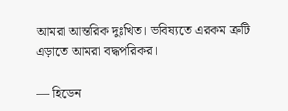আমরা আন্তরিক দুঃখিত। ভবিষ্যতে এরকম ত্রুটি এড়াতে আমরা বদ্ধপরিকর।

— হিডেন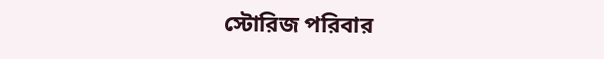স্টোরিজ পরিবার